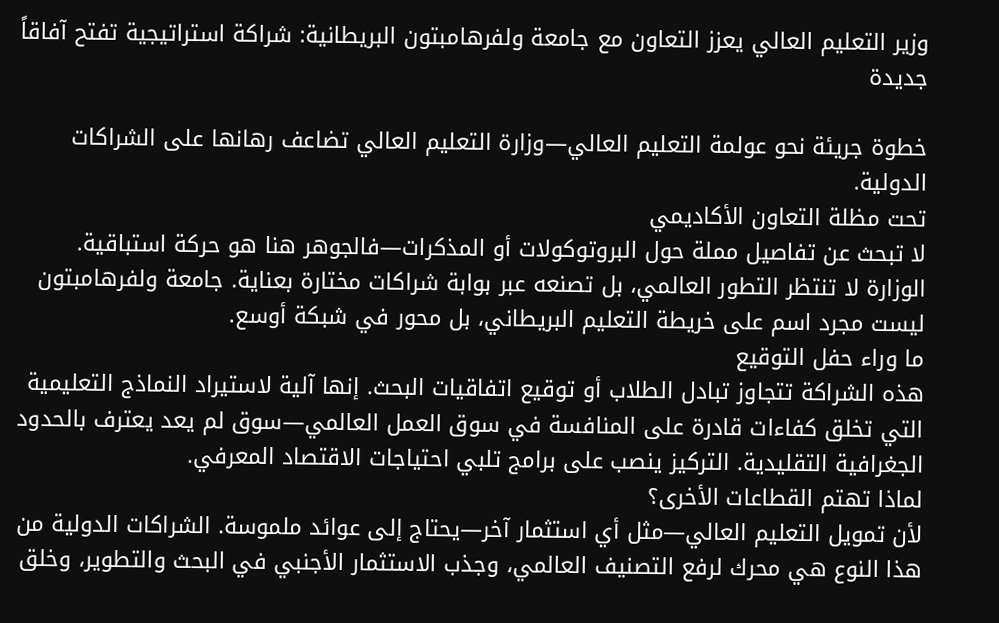وزير التعليم العالي يعزز التعاون مع جامعة ولفرهامبتون البريطانية: شراكة استراتيجية تفتح آفاقاً جديدة

خطوة جريئة نحو عولمة التعليم العالي—وزارة التعليم العالي تضاعف رهانها على الشراكات الدولية.
تحت مظلة التعاون الأكاديمي
لا تبحث عن تفاصيل مملة حول البروتوكولات أو المذكرات—فالجوهر هنا هو حركة استباقية. الوزارة لا تنتظر التطور العالمي، بل تصنعه عبر بوابة شراكات مختارة بعناية. جامعة ولفرهامبتون ليست مجرد اسم على خريطة التعليم البريطاني، بل محور في شبكة أوسع.
ما وراء حفل التوقيع
هذه الشراكة تتجاوز تبادل الطلاب أو توقيع اتفاقيات البحث. إنها آلية لاستيراد النماذج التعليمية التي تخلق كفاءات قادرة على المنافسة في سوق العمل العالمي—سوق لم يعد يعترف بالحدود الجغرافية التقليدية. التركيز ينصب على برامج تلبي احتياجات الاقتصاد المعرفي.
لماذا تهتم القطاعات الأخرى؟
لأن تمويل التعليم العالي—مثل أي استثمار آخر—يحتاج إلى عوائد ملموسة. الشراكات الدولية من هذا النوع هي محرك لرفع التصنيف العالمي، وجذب الاستثمار الأجنبي في البحث والتطوير، وخلق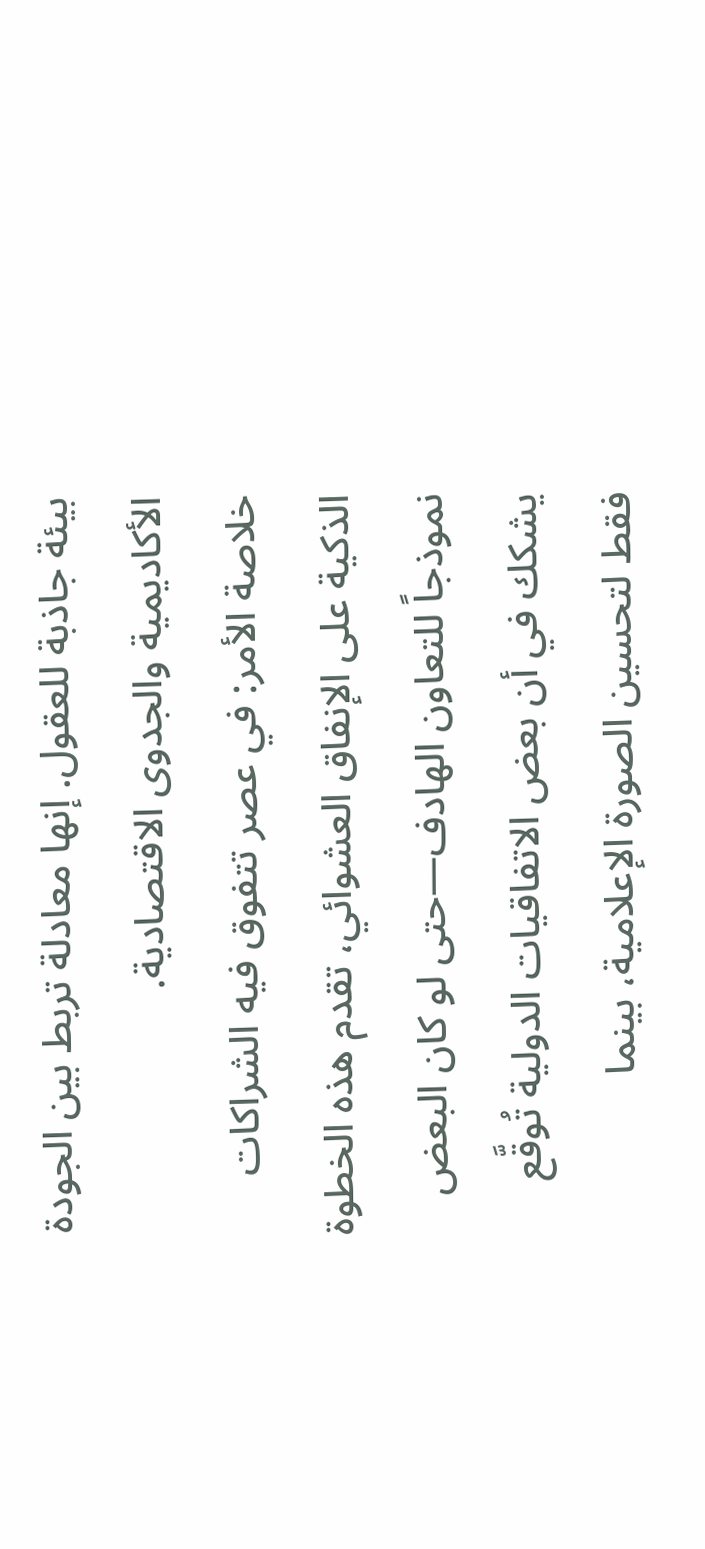بيئة جاذبة للعقول. إنها معادلة تربط بين الجودة الأكاديمية والجدوى الاقتصادية.
خلاصة الأمر: في عصر تتفوق فيه الشراكات الذكية على الإنفاق العشوائي، تقدم هذه الخطوة نموذجاً للتعاون الهادف—حتى لو كان البعض يشكك في أن بعض الاتفاقيات الدولية تُوقَّع فقط لتحسين الصورة الإعلامية، بينما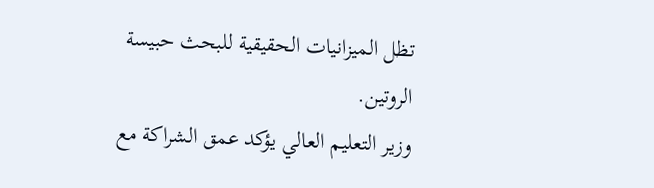تظل الميزانيات الحقيقية للبحث حبيسة الروتين.
وزير التعليم العالي يؤكد عمق الشراكة مع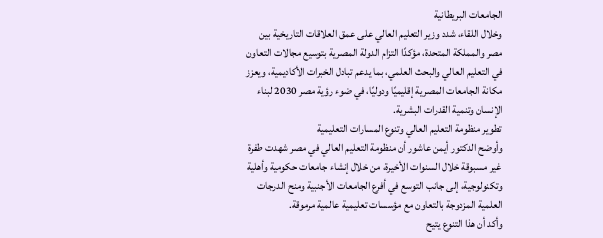الجامعات البريطانية
وخلال اللقاء، شدد وزير التعليم العالي على عمق العلاقات التاريخية بين مصر والمملكة المتحدة، مؤكدًا التزام الدولة المصرية بتوسيع مجالات التعاون في التعليم العالي والبحث العلمي، بما يدعم تبادل الخبرات الأكاديمية، ويعزز مكانة الجامعات المصرية إقليميًا ودوليًا، في ضوء رؤية مصر 2030 لبناء الإنسان وتنمية القدرات البشرية.
تطوير منظومة التعليم العالي وتنوع المسارات التعليمية
وأوضح الدكتور أيمن عاشور أن منظومة التعليم العالي في مصر شهدت طفرة غير مسبوقة خلال السنوات الأخيرة، من خلال إنشاء جامعات حكومية وأهلية وتكنولوجية، إلى جانب التوسع في أفرع الجامعات الأجنبية ومنح الدرجات العلمية المزدوجة بالتعاون مع مؤسسات تعليمية عالمية مرموقة.
وأكد أن هذا التنوع يتيح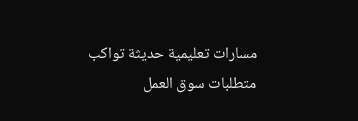مسارات تعليمية حديثة تواكب متطلبات سوق العمل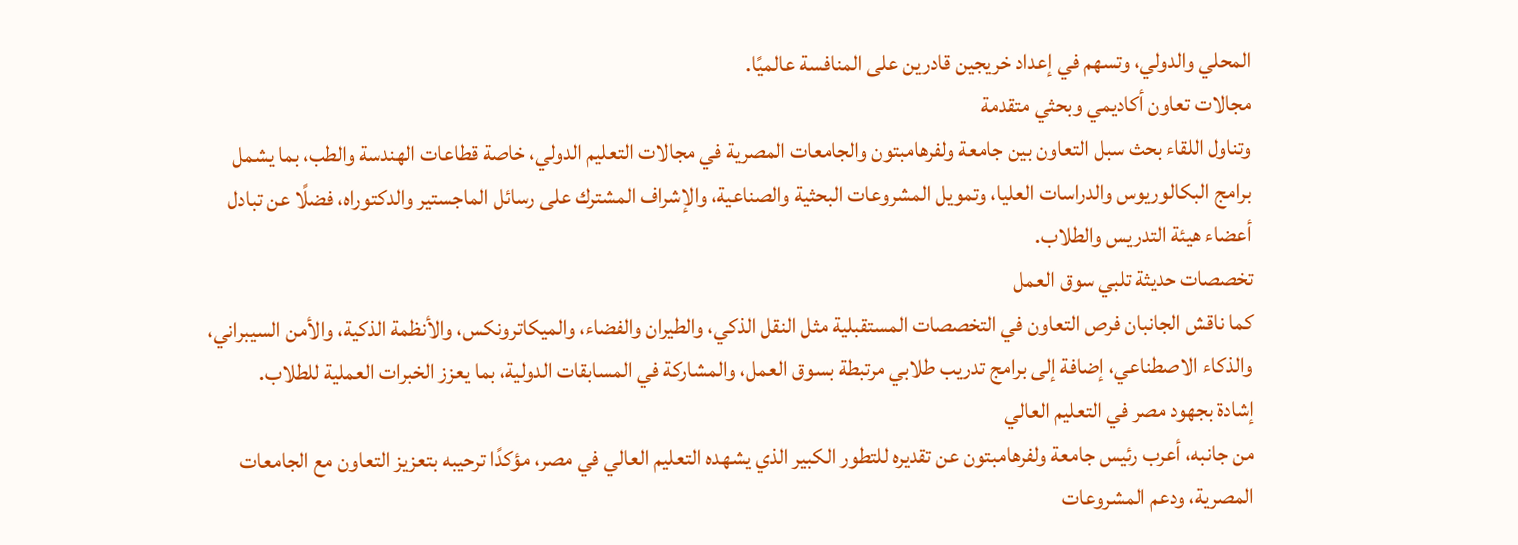المحلي والدولي، وتسهم في إعداد خريجين قادرين على المنافسة عالميًا.
مجالات تعاون أكاديمي وبحثي متقدمة
وتناول اللقاء بحث سبل التعاون بين جامعة ولفرهامبتون والجامعات المصرية في مجالات التعليم الدولي، خاصة قطاعات الهندسة والطب، بما يشمل برامج البكالوريوس والدراسات العليا، وتمويل المشروعات البحثية والصناعية، والإشراف المشترك على رسائل الماجستير والدكتوراه، فضلًا عن تبادل أعضاء هيئة التدريس والطلاب.
تخصصات حديثة تلبي سوق العمل
كما ناقش الجانبان فرص التعاون في التخصصات المستقبلية مثل النقل الذكي، والطيران والفضاء، والميكاترونكس، والأنظمة الذكية، والأمن السيبراني، والذكاء الاصطناعي، إضافة إلى برامج تدريب طلابي مرتبطة بسوق العمل، والمشاركة في المسابقات الدولية، بما يعزز الخبرات العملية للطلاب.
إشادة بجهود مصر في التعليم العالي
من جانبه، أعرب رئيس جامعة ولفرهامبتون عن تقديره للتطور الكبير الذي يشهده التعليم العالي في مصر، مؤكدًا ترحيبه بتعزيز التعاون مع الجامعات المصرية، ودعم المشروعات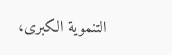التنموية الكبرى،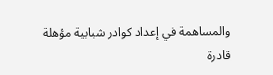والمساهمة في إعداد كوادر شبابية مؤهلة قادرة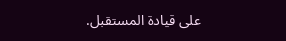على قيادة المستقبل.